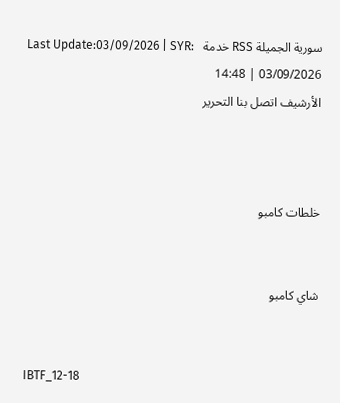سورية الجميلة RSS خدمة   Last Update:03/09/2026 | SYR: 14:48 | 03/09/2026
الأرشيف اتصل بنا التحرير



خلطات كامبو


شاي كامبو


IBTF_12-18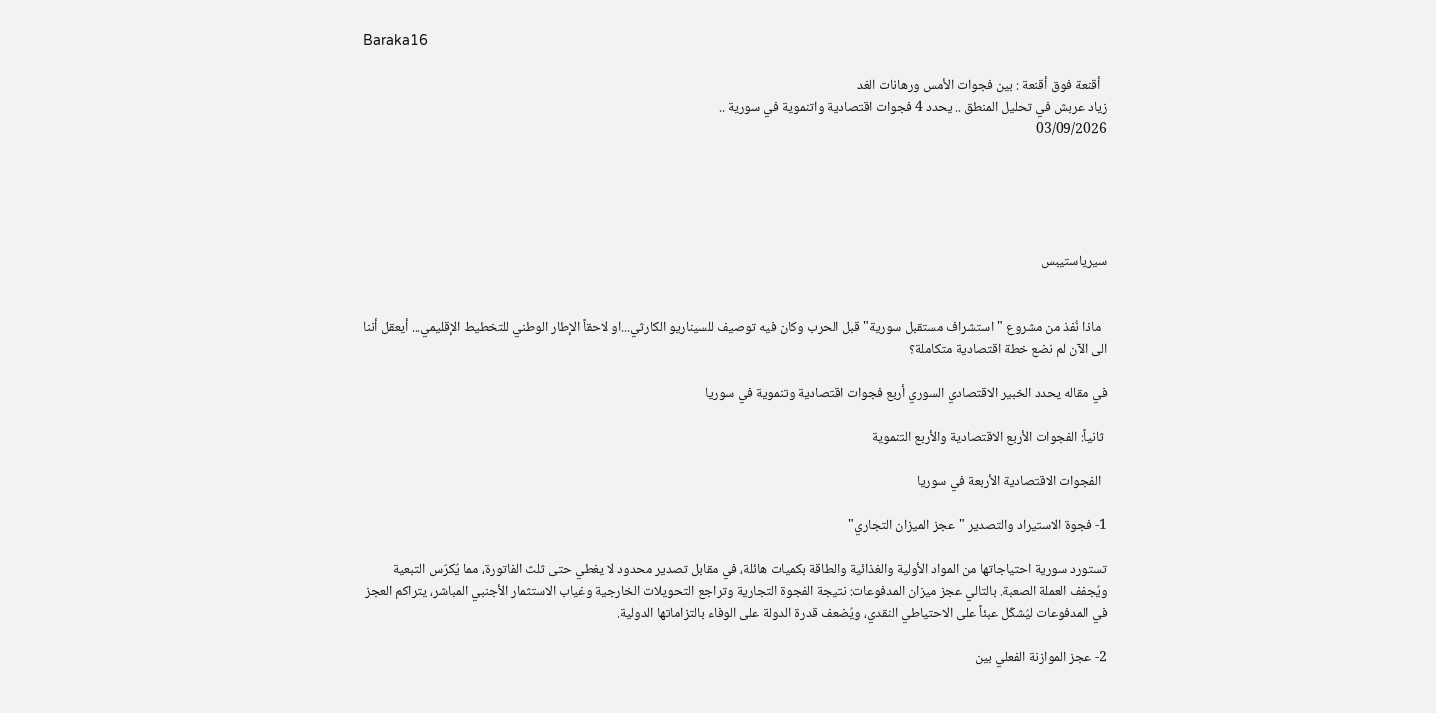Baraka16

  أقنعة فوق أقنعة : بين فجوات الأمس ورهانات الغد
زياد عربش في تحليل المنطق .. يحدد 4 فجوات اقتصادية واتنموية في سورية ..
03/09/2026





سيرياستيبس


  ماذا نُفذ من مشروع "استشراف مستقبل سورية" قبل الحرب وكان فيه توصيف للسيناريو الكارثي...او لاحقاً الإطار الوطني للتخطيط الإقليمي... أيعقل أننا الى الآن لم نضع خطة اقتصادية متكاملة؟

في مقاله يحدد الخبير الاقتصادي السوري أربع فجوات اقتصادية وتنموية في سوريا

 ثانياً: الفجوات الأربع الاقتصادية والأربع التنموية

  الفجوات الاقتصادية الأربعة في سوريا

1- فجوة الاستيراد والتصدير "عجز الميزان التجاري"

تستورد سورية احتياجاتها من المواد الأولية والغذائية والطاقة بكميات هائلة، في مقابل تصدير محدود لا يغطي حتى ثلث الفاتورة، مما يُكرّس التبعية ويُجفف العملة الصعبة. بالتالي عجز ميزان المدفوعات: نتيجة الفجوة التجارية وتراجع التحويلات الخارجية وغياب الاستثمار الأجنبي المباشر، يتراكم العجز في المدفوعات ليُشكّل عبئاً على الاحتياطي النقدي، ويُضعف قدرة الدولة على الوفاء بالتزاماتها الدولية.

2- عجز الموازنة الفعلي بين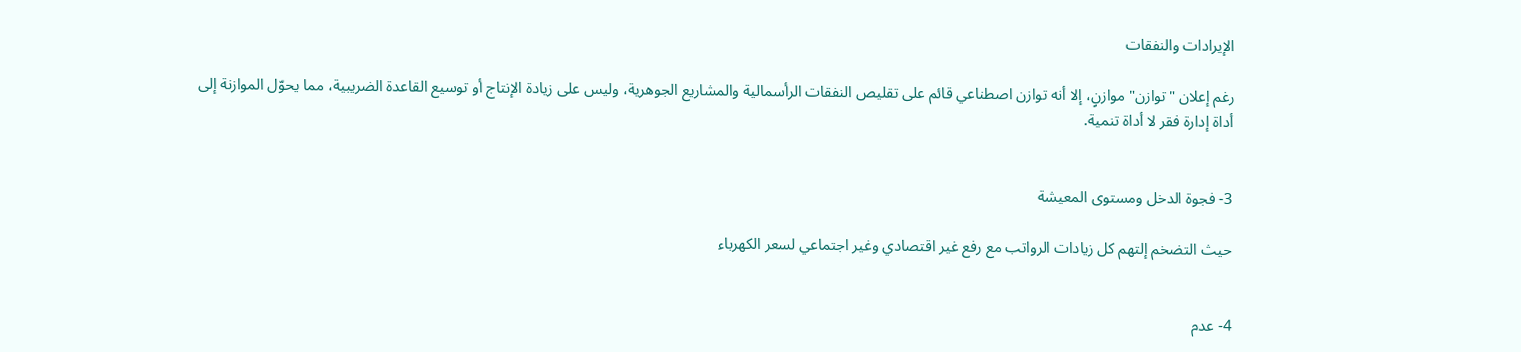الإيرادات والنفقات

رغم إعلان "توازن" موازنٍ، إلا أنه توازن اصطناعي قائم على تقليص النفقات الرأسمالية والمشاريع الجوهرية، وليس على زيادة الإنتاج أو توسيع القاعدة الضريبية، مما يحوّل الموازنة إلى أداة إدارة فقر لا أداة تنمية.


3- فجوة الدخل ومستوى المعيشة

حيث التضخم إلتهم كل زيادات الرواتب مع رفع غير اقتصادي وغير اجتماعي لسعر الكهرباء


4- عدم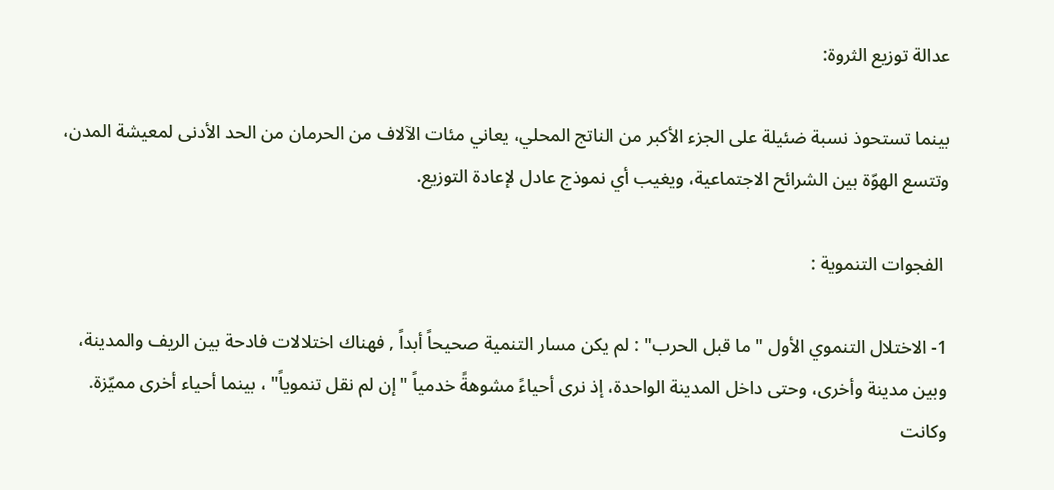عدالة توزيع الثروة:

بينما تستحوذ نسبة ضئيلة على الجزء الأكبر من الناتج المحلي، يعاني مئات الآلاف من الحرمان من الحد الأدنى لمعيشة المدن، وتتسع الهوّة بين الشرائح الاجتماعية، ويغيب أي نموذج عادل لإعادة التوزيع.

 الفجوات التنموية :

1- الاختلال التنموي الأول " ما قبل الحرب" : لم يكن مسار التنمية صحيحاً أبداً , فهناك اختلالات فادحة بين الريف والمدينة، وبين مدينة وأخرى، وحتى داخل المدينة الواحدة، إذ نرى أحياءً مشوهةً خدمياً "إن لم نقل تنموياً" ، بينما أحياء أخرى مميّزة. وكانت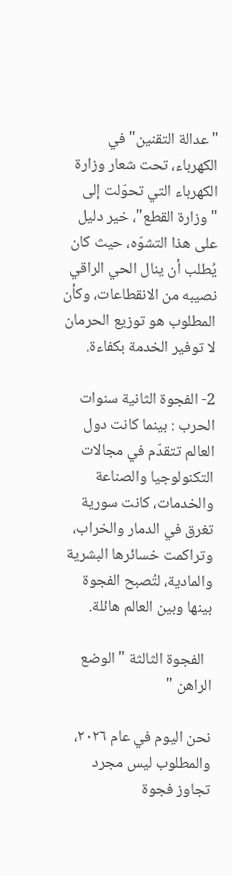"عدالة التقنين" في الكهرباء، تحت شعار وزارة الكهرباء التي تحوّلت إلى "وزارة القطع"، خير دليل على هذا التشوّه، حيث كان يُطلب أن ينال الحي الراقي نصيبه من الانقطاعات، وكأن المطلوب هو توزيع الحرمان لا توفير الخدمة بكفاءة.

2- الفجوة الثانية سنوات الحرب : بينما كانت دول العالم تتقدّم في مجالات التكنولوجيا والصناعة والخدمات، كانت سورية تغرق في الدمار والخراب، وتراكمت خسائرها البشرية والمادية، لتُصبح الفجوة بينها وبين العالم هائلة.

  الفجوة الثالثة " الوضع الراهن "

نحن اليوم في عام ٢٠٢٦، والمطلوب ليس مجرد تجاوز فجوة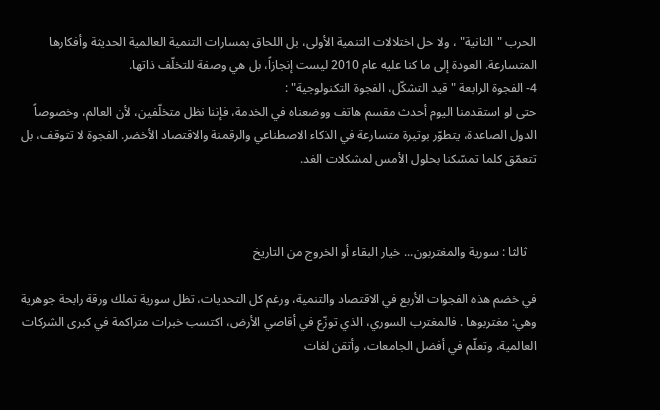الحرب "الثانية" ، ولا حل اختلالات التنمية الأولى، بل اللحاق بمسارات التنمية العالمية الحديثة وأفكارها المتسارعة. العودة إلى ما كنا عليه عام 2010 ليست إنجازاً، بل هي وصفة للتخلّف ذاتها.
4- الفجوة الرابعة "قيد التشكّل، الفجوة التكنولوجية" :
حتى لو استقدمنا اليوم أحدث مقسم هاتف ووضعناه في الخدمة، فإننا نظل متخلّفين، لأن العالم، وخصوصاً الدول الصاعدة، يتطوّر بوتيرة متسارعة في الذكاء الاصطناعي والرقمنة والاقتصاد الأخضر. الفجوة لا تتوقف، بل تتعمّق كلما تمسّكنا بحلول الأمس لمشكلات الغد.



   ثالثا : سورية والمغتربون... خيار البقاء أو الخروج من التاريخ

في خضم هذه الفجوات الأربع في الاقتصاد والتنمية، ورغم كل التحديات، تظل سورية تملك ورقة رابحة جوهرية وهي: مغتربوها . فالمغترب السوري، الذي توزّع في أقاصي الأرض، اكتسب خبرات متراكمة في كبرى الشركات العالمية، وتعلّم في أفضل الجامعات، وأتقن لغات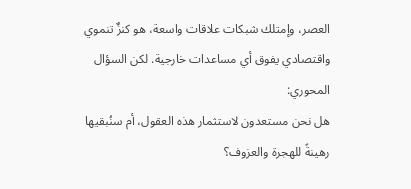العصر، وإمتلك شبكات علاقات واسعة، هو كنزٌ تنموي واقتصادي يفوق أي مساعدات خارجية. لكن السؤال المحوري:
هل نحن مستعدون لاستثمار هذه العقول، أم سنُبقيها رهينةً للهجرة والعزوف؟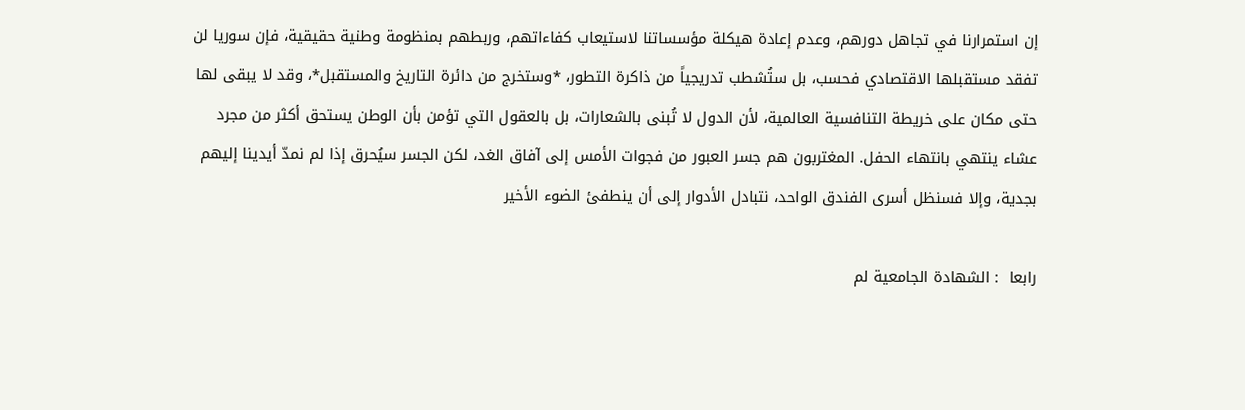إن استمرارنا في تجاهل دورهم، وعدم إعادة هيكلة مؤسساتنا لاستيعاب كفاءاتهم، وربطهم بمنظومة وطنية حقيقية، فإن سوريا لن تفقد مستقبلها الاقتصادي فحسب، بل ستُشطب تدريجياً من ذاكرة التطور، *وستخرج من دائرة التاريخ والمستقبل*، وقد لا يبقى لها حتى مكان على خريطة التنافسية العالمية، لأن الدول لا تُبنى بالشعارات، بل بالعقول التي تؤمن بأن الوطن يستحق أكثر من مجرد عشاء ينتهي بانتهاء الحفل. المغتربون هم جسر العبور من فجوات الأمس إلى آفاق الغد، لكن الجسر سيُحرق إذا لم نمدّ أيدينا إليهم بجدية، وإلا فسنظل أسرى الفندق الواحد، نتبادل الأدوار إلى أن ينطفئ الضوء الأخير

رابعا  : الشهادة الجامعية لم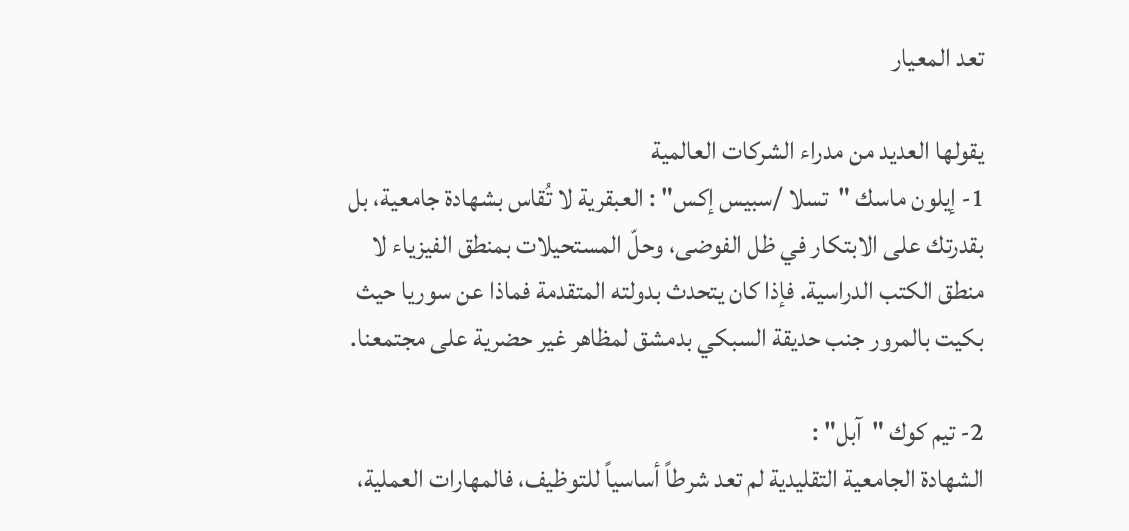تعد المعيار

يقولها العديد من مدراء الشركات العالمية
1- إيلون ماسك "تسلا /سبيس إكس" : العبقرية لا تُقاس بشهادة جامعية، بل بقدرتك على الابتكار في ظل الفوضى، وحلّ المستحيلات بمنطق الفيزياء لا منطق الكتب الدراسية. فإذا كان يتحدث بدولته المتقدمة فماذا عن سوريا حيث بكيت بالمرور جنب حديقة السبكي بدمشق لمظاهر غير حضرية على مجتمعنا.

2- تيم كوك "آبل" :
الشهادة الجامعية التقليدية لم تعد شرطاً أساسياً للتوظيف، فالمهارات العملية،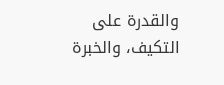والقدرة على التكيف، والخبرة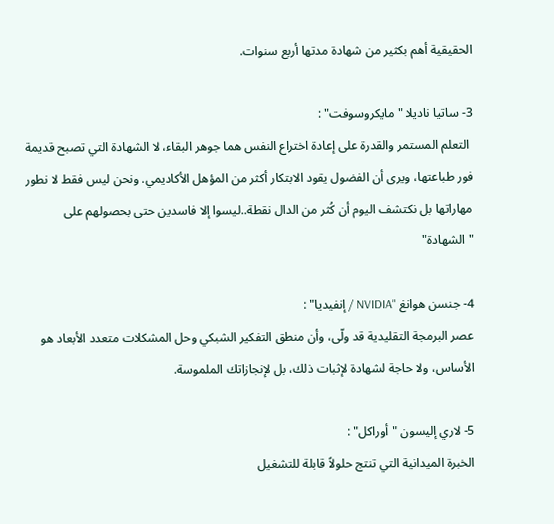الحقيقية أهم بكثير من شهادة مدتها أربع سنوات.

3- ساتيا ناديلا "مايكروسوفت" :
 التعلم المستمر والقدرة على إعادة اختراع النفس هما جوهر البقاء، لا الشهادة التي تصبح قديمة فور طباعتها، ويرى أن الفضول يقود الابتكار أكثر من المؤهل الأكاديمي. ونحن ليس فقط لا نطور مهاراتها بل نكتشف اليوم أن كُثر من الدال نقطة..ليسوا إلا فاسدين حتى بحصولهم على "الشهادة"

4- جنسن هوانغ "NVIDIA / إنفيديا" :
عصر البرمجة التقليدية قد ولّى، وأن منطق التفكير الشبكي وحل المشكلات متعدد الأبعاد هو الأساس، ولا حاجة لشهادة لإثبات ذلك، بل لإنجازاتك الملموسة.

5- لاري إليسون "أوراكل" :
الخبرة الميدانية التي تنتج حلولاً قابلة للتشغيل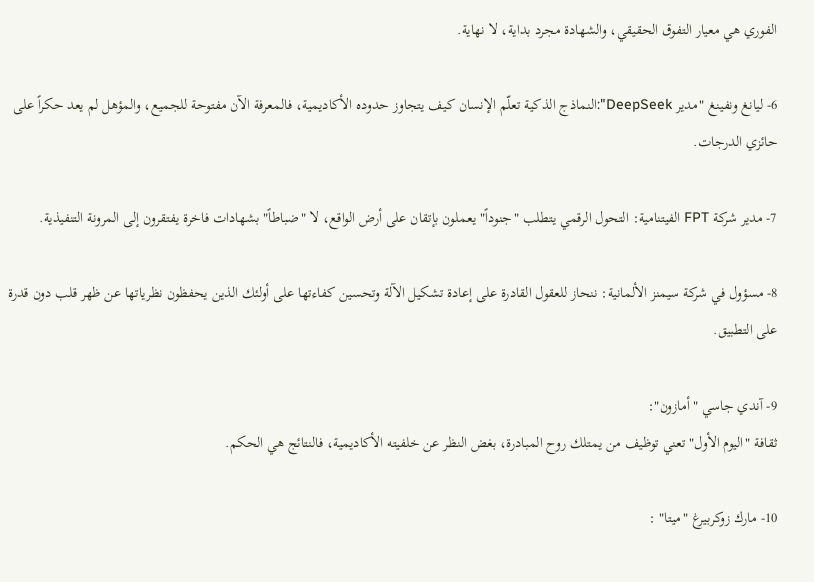الفوري هي معيار التفوق الحقيقي، والشهادة مجرد بداية، لا نهاية.

6- ليانغ ونفينغ "مدير DeepSeek":النماذج الذكية تعلّم الإنسان كيف يتجاوز حدوده الأكاديمية، فالمعرفة الآن مفتوحة للجميع، والمؤهل لم يعد حكراً على حائزي الدرجات.

7- مدير شركة FPT الفيتنامية: التحول الرقمي يتطلب "جنوداً" يعملون بإتقان على أرض الواقع، لا "ضباطاً" بشهادات فاخرة يفتقرون إلى المرونة التنفيذية.

8- مسؤول في شركة سيمنز الألمانية: ننحاز للعقول القادرة على إعادة تشكيل الآلة وتحسين كفاءتها على أولئك الذين يحفظون نظرياتها عن ظهر قلب دون قدرة على التطبيق.

9- آندي جاسي "أمازون":
ثقافة "اليوم الأول" تعني توظيف من يمتلك روح المبادرة، بغض النظر عن خلفيته الأكاديمية، فالنتائج هي الحكم.

10- مارك زوكربيرغ "ميتا" :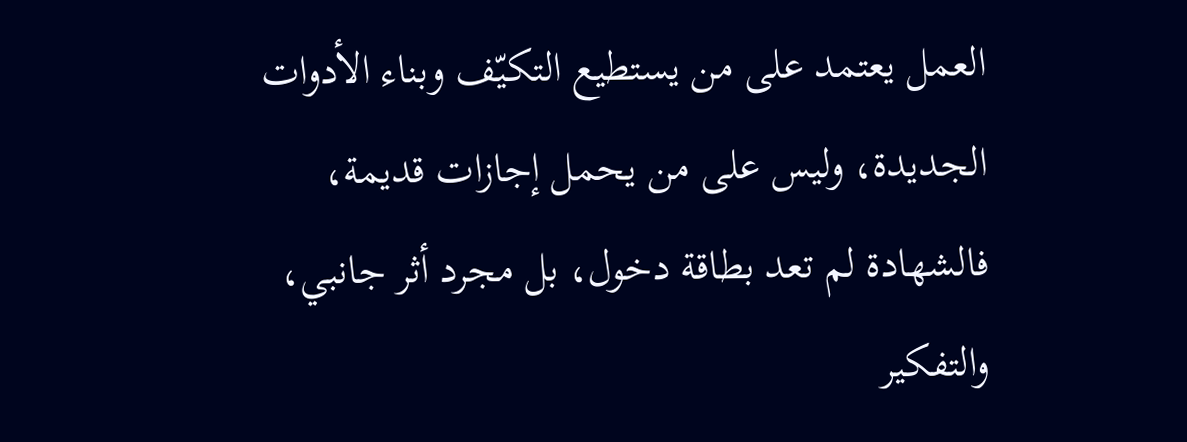العمل يعتمد على من يستطيع التكيّف وبناء الأدوات الجديدة، وليس على من يحمل إجازات قديمة، فالشهادة لم تعد بطاقة دخول، بل مجرد أثر جانبي، والتفكير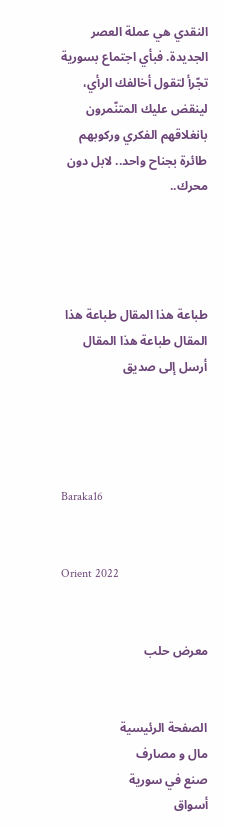النقدي هي عملة العصر الجديدة. فبأي اجتماع بسورية تجّرأ لتقول أخالفك الرأي، لينقض عليك المتنّمرون بانغلاقهم الفكري وركوبهم طائرة بجناح واحد.. لابل دون محرك..




طباعة هذا المقال طباعة هذا المقال طباعة هذا المقال أرسل إلى صديق




Baraka16


Orient 2022


معرض حلب


الصفحة الرئيسية
مال و مصارف
صنع في سورية
أسواق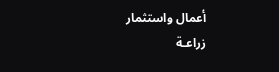أعمال واستثمار
زراعـة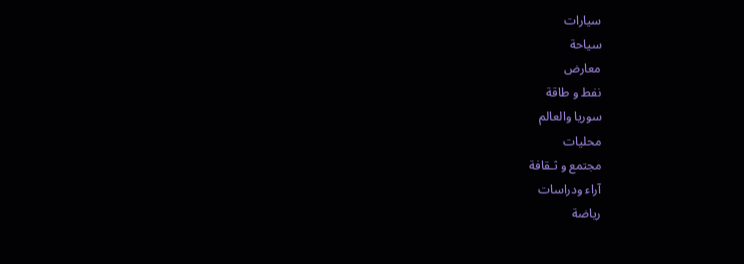سيارات
سياحة
معارض
نفط و طاقة
سوريا والعالم
محليات
مجتمع و ثـقافة
آراء ودراسات
رياضة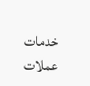خدمات
عملات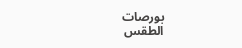بورصات
الطقس